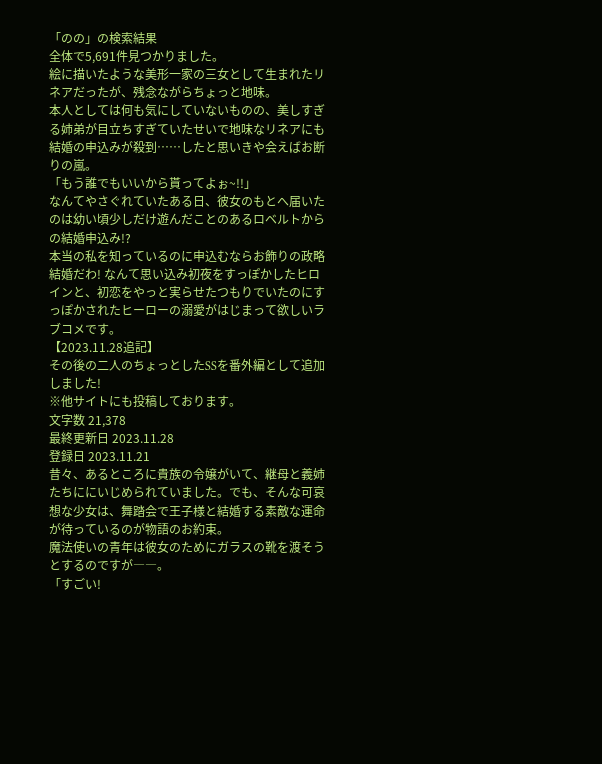「のの」の検索結果
全体で5,691件見つかりました。
絵に描いたような美形一家の三女として生まれたリネアだったが、残念ながらちょっと地味。
本人としては何も気にしていないものの、美しすぎる姉弟が目立ちすぎていたせいで地味なリネアにも結婚の申込みが殺到……したと思いきや会えばお断りの嵐。
「もう誰でもいいから貰ってよぉ~!!」
なんてやさぐれていたある日、彼女のもとへ届いたのは幼い頃少しだけ遊んだことのあるロベルトからの結婚申込み!?
本当の私を知っているのに申込むならお飾りの政略結婚だわ! なんて思い込み初夜をすっぽかしたヒロインと、初恋をやっと実らせたつもりでいたのにすっぽかされたヒーローの溺愛がはじまって欲しいラブコメです。
【2023.11.28追記】
その後の二人のちょっとしたSSを番外編として追加しました!
※他サイトにも投稿しております。
文字数 21,378
最終更新日 2023.11.28
登録日 2023.11.21
昔々、あるところに貴族の令嬢がいて、継母と義姉たちににいじめられていました。でも、そんな可哀想な少女は、舞踏会で王子様と結婚する素敵な運命が待っているのが物語のお約束。
魔法使いの青年は彼女のためにガラスの靴を渡そうとするのですが――。
「すごい!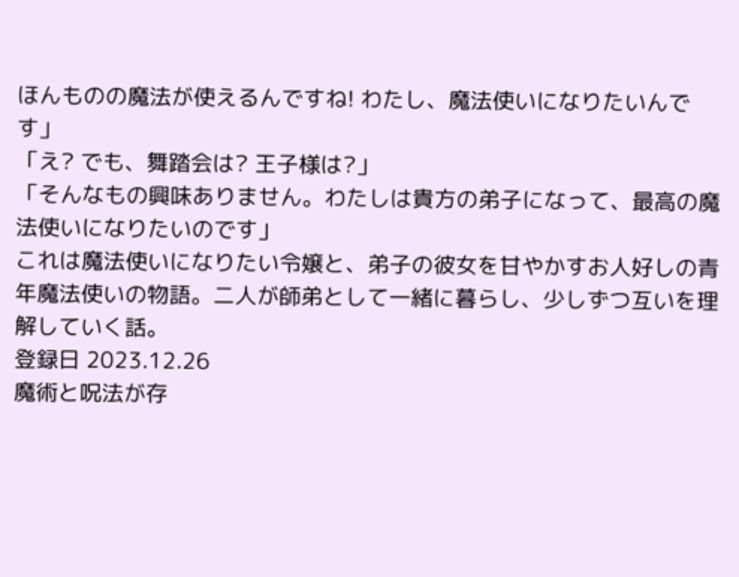ほんものの魔法が使えるんですね! わたし、魔法使いになりたいんです」
「え? でも、舞踏会は? 王子様は?」
「そんなもの興味ありません。わたしは貴方の弟子になって、最高の魔法使いになりたいのです」
これは魔法使いになりたい令嬢と、弟子の彼女を甘やかすお人好しの青年魔法使いの物語。二人が師弟として一緒に暮らし、少しずつ互いを理解していく話。
登録日 2023.12.26
魔術と呪法が存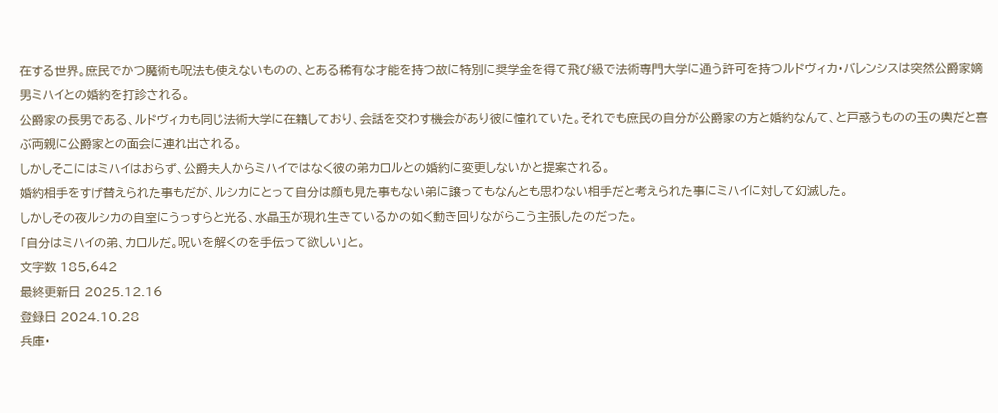在する世界。庶民でかつ魔術も呪法も使えないものの、とある稀有な才能を持つ故に特別に奨学金を得て飛び級で法術専門大学に通う許可を持つルドヴィカ・バレンシスは突然公爵家嫡男ミハイとの婚約を打診される。
公爵家の長男である、ルドヴィカも同じ法術大学に在籍しており、会話を交わす機会があり彼に憧れていた。それでも庶民の自分が公爵家の方と婚約なんて、と戸惑うものの玉の輿だと喜ぶ両親に公爵家との面会に連れ出される。
しかしそこにはミハイはおらず、公爵夫人からミハイではなく彼の弟カロルとの婚約に変更しないかと提案される。
婚約相手をすげ替えられた事もだが、ルシカにとって自分は顔も見た事もない弟に譲ってもなんとも思わない相手だと考えられた事にミハイに対して幻滅した。
しかしその夜ルシカの自室にうっすらと光る、水晶玉が現れ生きているかの如く動き回りながらこう主張したのだった。
「自分はミハイの弟、カロルだ。呪いを解くのを手伝って欲しい」と。
文字数 185,642
最終更新日 2025.12.16
登録日 2024.10.28
兵庫・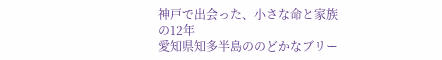神戸で出会った、小さな命と家族の12年
愛知県知多半島ののどかなブリー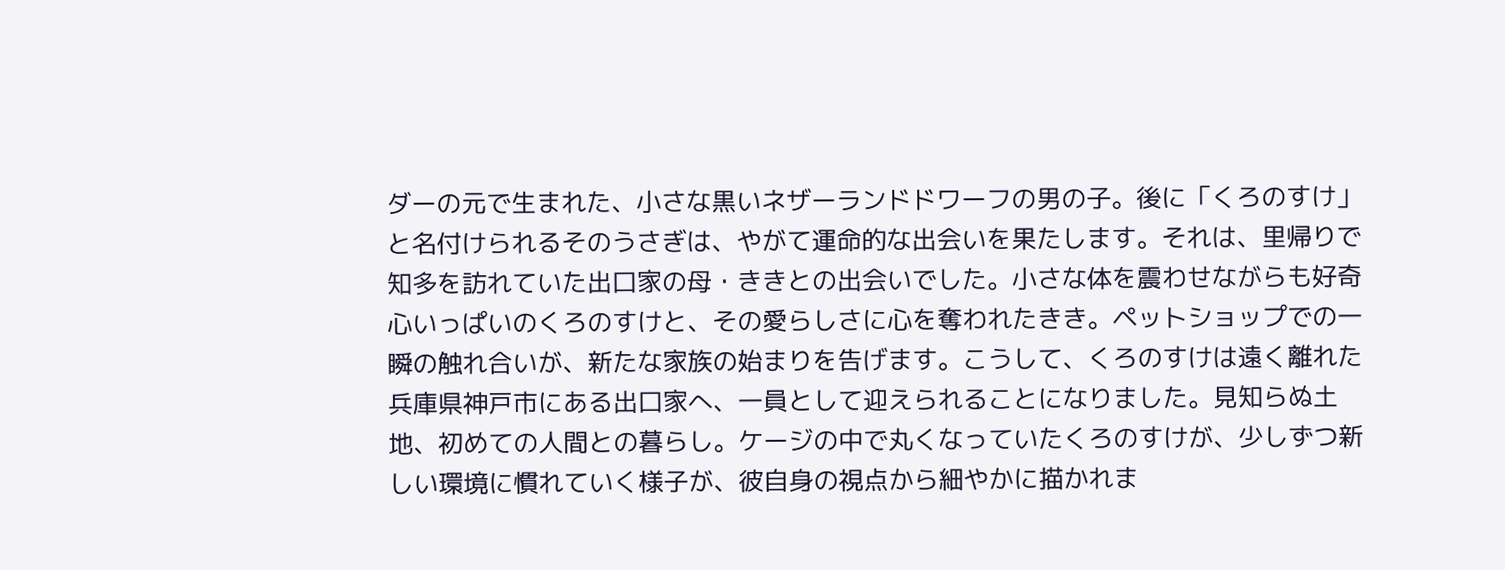ダーの元で生まれた、小さな黒いネザーランドドワーフの男の子。後に「くろのすけ」と名付けられるそのうさぎは、やがて運命的な出会いを果たします。それは、里帰りで知多を訪れていた出口家の母・ききとの出会いでした。小さな体を震わせながらも好奇心いっぱいのくろのすけと、その愛らしさに心を奪われたきき。ペットショップでの一瞬の触れ合いが、新たな家族の始まりを告げます。こうして、くろのすけは遠く離れた兵庫県神戸市にある出口家へ、一員として迎えられることになりました。見知らぬ土地、初めての人間との暮らし。ケージの中で丸くなっていたくろのすけが、少しずつ新しい環境に慣れていく様子が、彼自身の視点から細やかに描かれま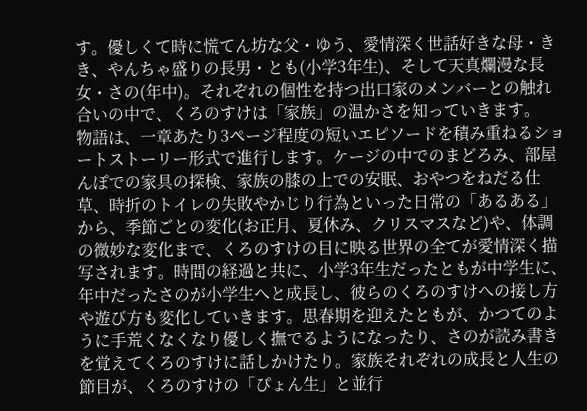す。優しくて時に慌てん坊な父・ゆう、愛情深く世話好きな母・きき、やんちゃ盛りの長男・とも(小学3年生)、そして天真爛漫な長女・さの(年中)。それぞれの個性を持つ出口家のメンバーとの触れ合いの中で、くろのすけは「家族」の温かさを知っていきます。
物語は、一章あたり3ページ程度の短いエピソードを積み重ねるショートストーリー形式で進行します。ケージの中でのまどろみ、部屋んぽでの家具の探検、家族の膝の上での安眠、おやつをねだる仕草、時折のトイレの失敗やかじり行為といった日常の「あるある」から、季節ごとの変化(お正月、夏休み、クリスマスなど)や、体調の微妙な変化まで、くろのすけの目に映る世界の全てが愛情深く描写されます。時間の経過と共に、小学3年生だったともが中学生に、年中だったさのが小学生へと成長し、彼らのくろのすけへの接し方や遊び方も変化していきます。思春期を迎えたともが、かつてのように手荒くなくなり優しく撫でるようになったり、さのが読み書きを覚えてくろのすけに話しかけたり。家族それぞれの成長と人生の節目が、くろのすけの「ぴょん生」と並行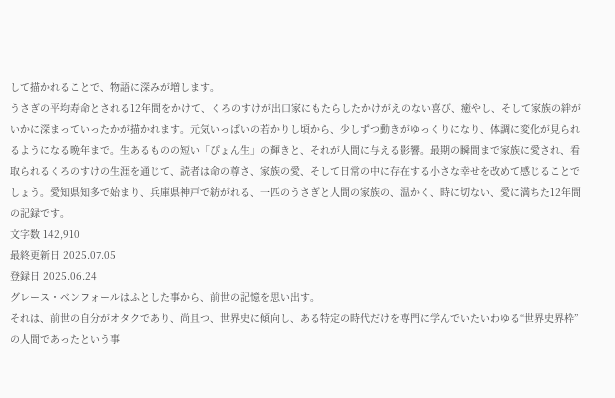して描かれることで、物語に深みが増します。
うさぎの平均寿命とされる12年間をかけて、くろのすけが出口家にもたらしたかけがえのない喜び、癒やし、そして家族の絆がいかに深まっていったかが描かれます。元気いっぱいの若かりし頃から、少しずつ動きがゆっくりになり、体調に変化が見られるようになる晩年まで。生あるものの短い「ぴょん生」の輝きと、それが人間に与える影響。最期の瞬間まで家族に愛され、看取られるくろのすけの生涯を通じて、読者は命の尊さ、家族の愛、そして日常の中に存在する小さな幸せを改めて感じることでしょう。愛知県知多で始まり、兵庫県神戸で紡がれる、一匹のうさぎと人間の家族の、温かく、時に切ない、愛に満ちた12年間の記録です。
文字数 142,910
最終更新日 2025.07.05
登録日 2025.06.24
グレース・ベンフォールはふとした事から、前世の記憶を思い出す。
それは、前世の自分がオタクであり、尚且つ、世界史に傾向し、ある特定の時代だけを専門に学んでいたいわゆる“世界史界枠”の人間であったという事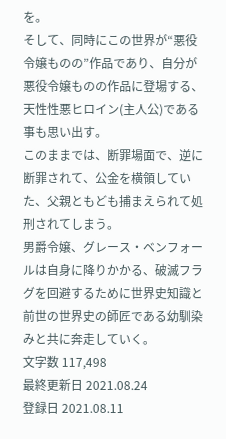を。
そして、同時にこの世界が“悪役令嬢ものの”作品であり、自分が悪役令嬢ものの作品に登場する、天性性悪ヒロイン(主人公)である事も思い出す。
このままでは、断罪場面で、逆に断罪されて、公金を横領していた、父親ともども捕まえられて処刑されてしまう。
男爵令嬢、グレース・ベンフォールは自身に降りかかる、破滅フラグを回避するために世界史知識と前世の世界史の師匠である幼馴染みと共に奔走していく。
文字数 117,498
最終更新日 2021.08.24
登録日 2021.08.11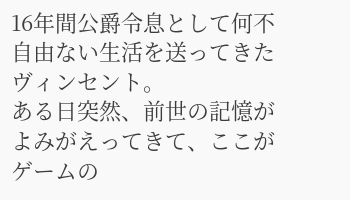16年間公爵令息として何不自由ない生活を送ってきたヴィンセント。
ある日突然、前世の記憶がよみがえってきて、ここがゲームの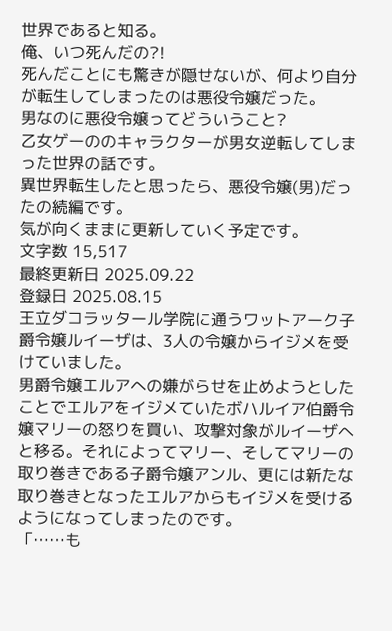世界であると知る。
俺、いつ死んだの?!
死んだことにも驚きが隠せないが、何より自分が転生してしまったのは悪役令嬢だった。
男なのに悪役令嬢ってどういうこと?
乙女ゲーののキャラクターが男女逆転してしまった世界の話です。
異世界転生したと思ったら、悪役令嬢(男)だったの続編です。
気が向くままに更新していく予定です。
文字数 15,517
最終更新日 2025.09.22
登録日 2025.08.15
王立ダコラッタール学院に通うワットアーク子爵令嬢ルイーザは、3人の令嬢からイジメを受けていました。
男爵令嬢エルアへの嫌がらせを止めようとしたことでエルアをイジメていたボハルイア伯爵令嬢マリーの怒りを買い、攻撃対象がルイーザへと移る。それによってマリー、そしてマリーの取り巻きである子爵令嬢アンル、更には新たな取り巻きとなったエルアからもイジメを受けるようになってしまったのです。
「……も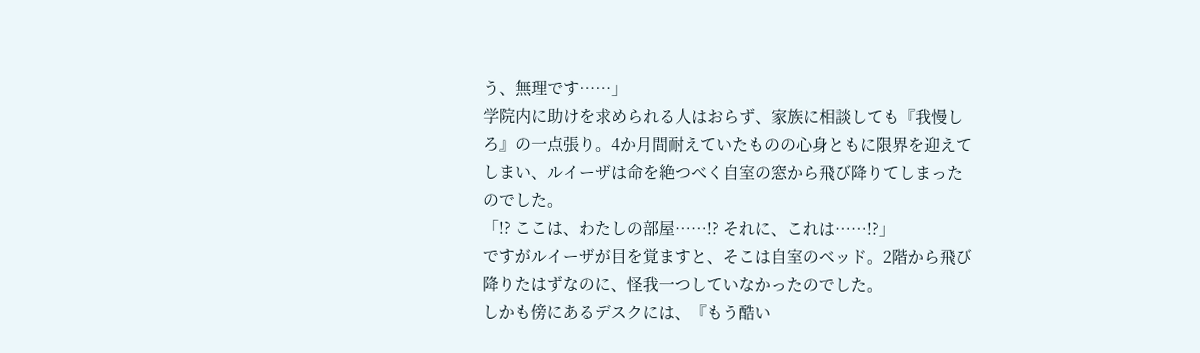う、無理です……」
学院内に助けを求められる人はおらず、家族に相談しても『我慢しろ』の一点張り。4か月間耐えていたものの心身ともに限界を迎えてしまい、ルイーザは命を絶つべく自室の窓から飛び降りてしまったのでした。
「!? ここは、わたしの部屋……!? それに、これは……!?」
ですがルイーザが目を覚ますと、そこは自室のベッド。2階から飛び降りたはずなのに、怪我一つしていなかったのでした。
しかも傍にあるデスクには、『もう酷い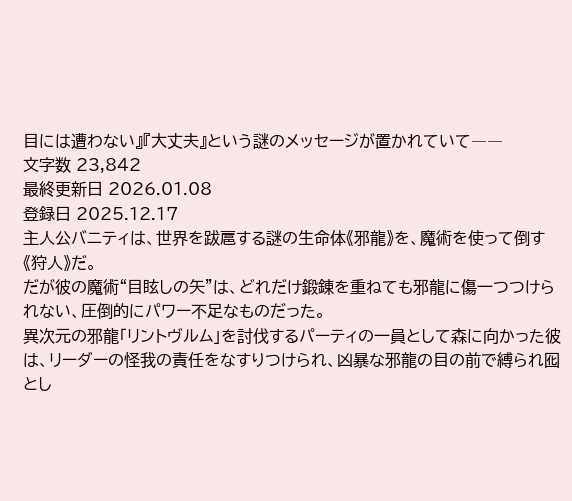目には遭わない』『大丈夫』という謎のメッセージが置かれていて――
文字数 23,842
最終更新日 2026.01.08
登録日 2025.12.17
主人公バニティは、世界を跋扈する謎の生命体《邪龍》を、魔術を使って倒す《狩人》だ。
だが彼の魔術“目眩しの矢”は、どれだけ鍛錬を重ねても邪龍に傷一つつけられない、圧倒的にパワー不足なものだった。
異次元の邪龍「リントヴルム」を討伐するパーティの一員として森に向かった彼は、リーダーの怪我の責任をなすりつけられ、凶暴な邪龍の目の前で縛られ囮とし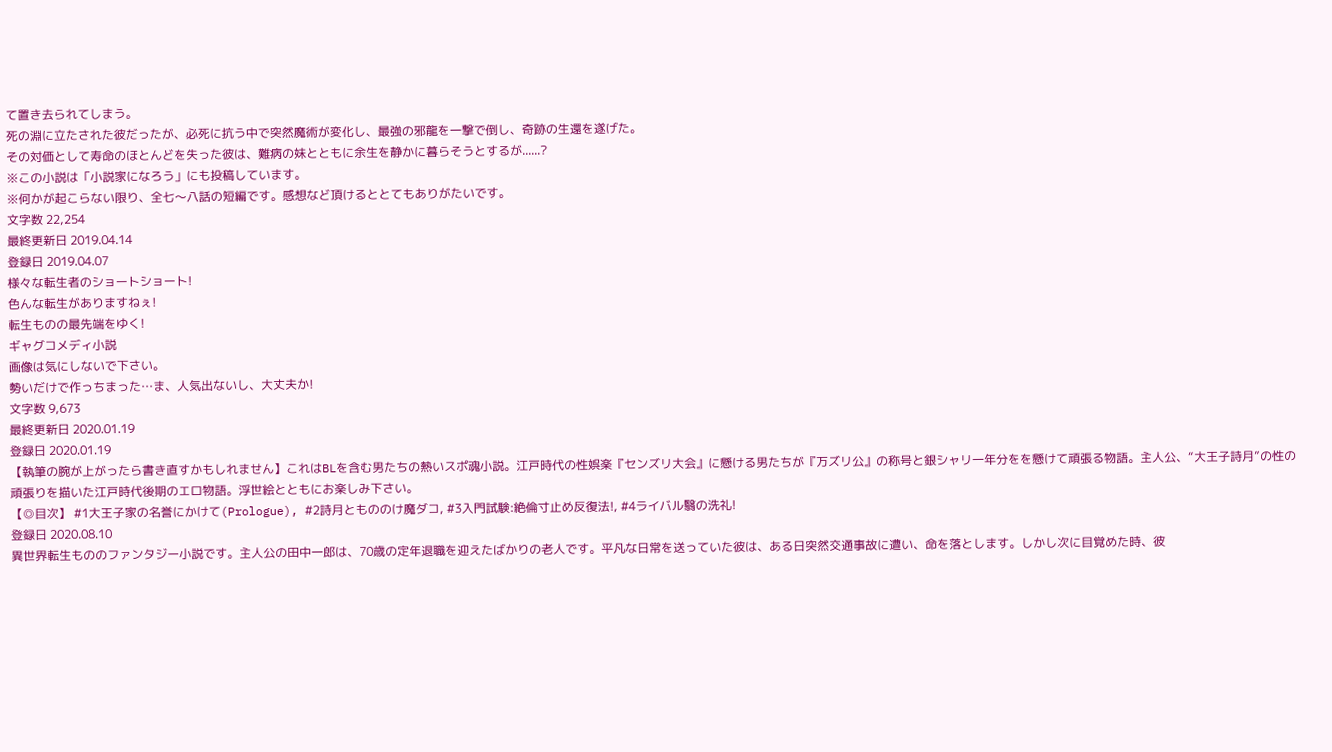て置き去られてしまう。
死の淵に立たされた彼だったが、必死に抗う中で突然魔術が変化し、最強の邪龍を一撃で倒し、奇跡の生還を遂げた。
その対価として寿命のほとんどを失った彼は、難病の妹とともに余生を静かに暮らそうとするが......?
※この小説は「小説家になろう」にも投稿しています。
※何かが起こらない限り、全七〜八話の短編です。感想など頂けるととてもありがたいです。
文字数 22,254
最終更新日 2019.04.14
登録日 2019.04.07
様々な転生者のショートショート!
色んな転生がありますねぇ!
転生ものの最先端をゆく!
ギャグコメディ小説
画像は気にしないで下さい。
勢いだけで作っちまった…ま、人気出ないし、大丈夫か!
文字数 9,673
最終更新日 2020.01.19
登録日 2020.01.19
【執筆の腕が上がったら書き直すかもしれません】これはBLを含む男たちの熱いスポ魂小説。江戸時代の性娯楽『センズリ大会』に懸ける男たちが『万ズリ公』の称号と銀シャリ一年分をを懸けて頑張る物語。主人公、“大王子詩月”の性の頑張りを描いた江戸時代後期のエロ物語。浮世絵とともにお楽しみ下さい。
【◎目次】 #1大王子家の名誉にかけて(Prologue), #2詩月ともののけ魔ダコ, #3入門試験:絶倫寸止め反復法!, #4ライバル翳の洗礼!
登録日 2020.08.10
異世界転生もののファンタジー小説です。主人公の田中一郎は、70歳の定年退職を迎えたばかりの老人です。平凡な日常を送っていた彼は、ある日突然交通事故に遭い、命を落とします。しかし次に目覚めた時、彼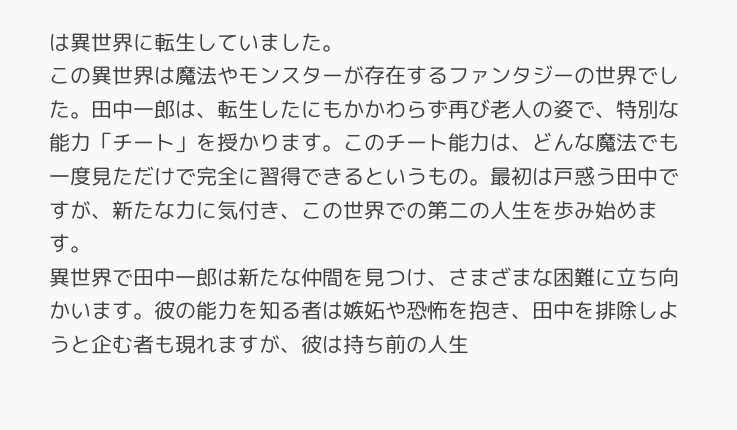は異世界に転生していました。
この異世界は魔法やモンスターが存在するファンタジーの世界でした。田中一郎は、転生したにもかかわらず再び老人の姿で、特別な能力「チート」を授かります。このチート能力は、どんな魔法でも一度見ただけで完全に習得できるというもの。最初は戸惑う田中ですが、新たな力に気付き、この世界での第二の人生を歩み始めます。
異世界で田中一郎は新たな仲間を見つけ、さまざまな困難に立ち向かいます。彼の能力を知る者は嫉妬や恐怖を抱き、田中を排除しようと企む者も現れますが、彼は持ち前の人生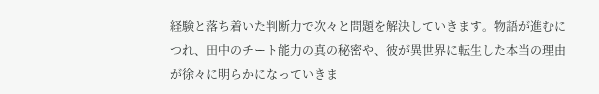経験と落ち着いた判断力で次々と問題を解決していきます。物語が進むにつれ、田中のチート能力の真の秘密や、彼が異世界に転生した本当の理由が徐々に明らかになっていきま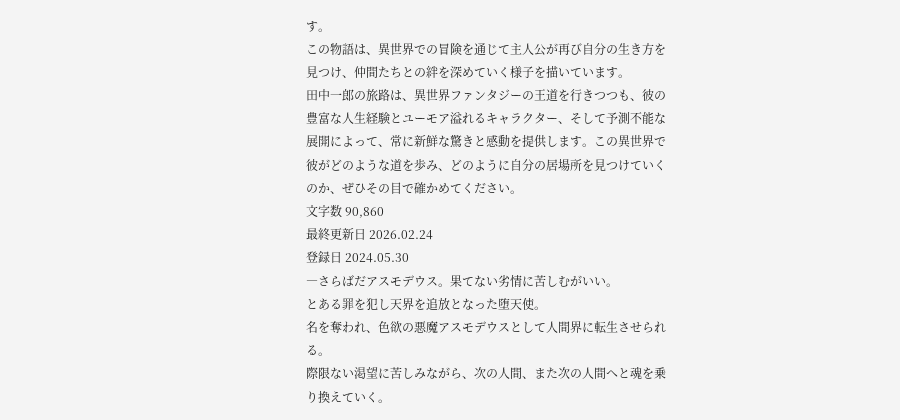す。
この物語は、異世界での冒険を通じて主人公が再び自分の生き方を見つけ、仲間たちとの絆を深めていく様子を描いています。
田中一郎の旅路は、異世界ファンタジーの王道を行きつつも、彼の豊富な人生経験とユーモア溢れるキャラクター、そして予測不能な展開によって、常に新鮮な驚きと感動を提供します。この異世界で彼がどのような道を歩み、どのように自分の居場所を見つけていくのか、ぜひその目で確かめてください。
文字数 90,860
最終更新日 2026.02.24
登録日 2024.05.30
―さらばだアスモデウス。果てない劣情に苦しむがいい。
とある罪を犯し天界を追放となった堕天使。
名を奪われ、色欲の悪魔アスモデウスとして人間界に転生させられる。
際限ない渇望に苦しみながら、次の人間、また次の人間へと魂を乗り換えていく。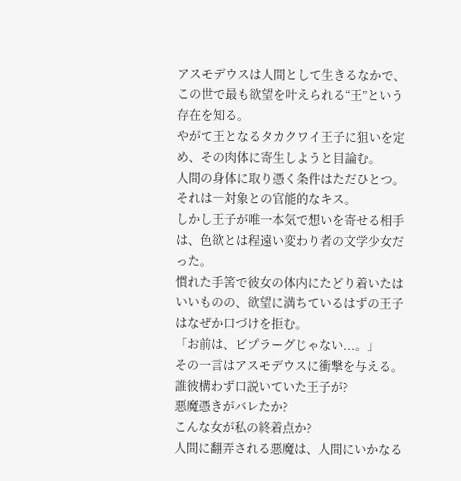アスモデウスは人間として生きるなかで、この世で最も欲望を叶えられる“王”という存在を知る。
やがて王となるタカクワイ王子に狙いを定め、その肉体に寄生しようと目論む。
人間の身体に取り憑く条件はただひとつ。
それは―対象との官能的なキス。
しかし王子が唯一本気で想いを寄せる相手は、色欲とは程遠い変わり者の文学少女だった。
慣れた手筈で彼女の体内にたどり着いたはいいものの、欲望に満ちているはずの王子はなぜか口づけを拒む。
「お前は、ビプラーグじゃない...。」
その一言はアスモデウスに衝撃を与える。
誰彼構わず口説いていた王子が?
悪魔憑きがバレたか?
こんな女が私の終着点か?
人間に翻弄される悪魔は、人間にいかなる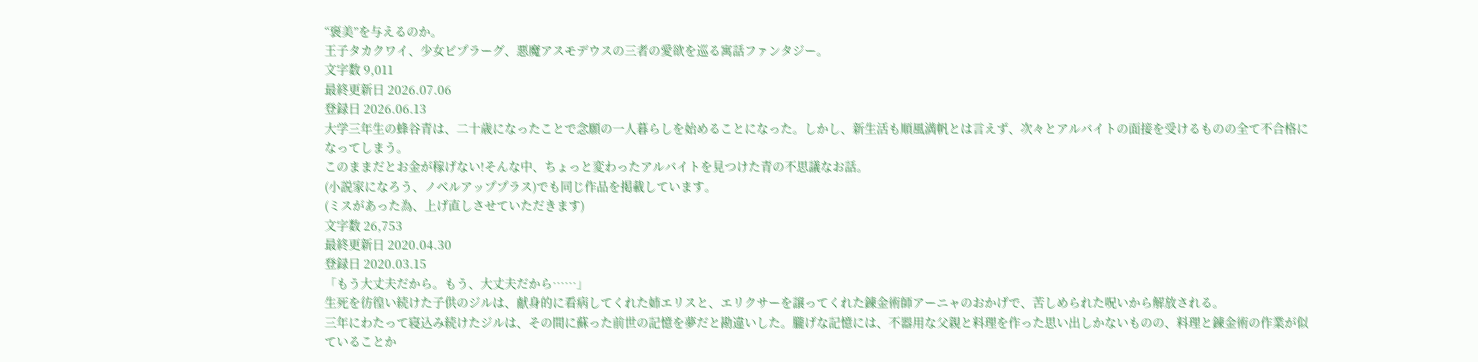“褒美”を与えるのか。
王子タカクワイ、少女ビプラーグ、悪魔アスモデウスの三者の愛欲を巡る寓話ファンタジー。
文字数 9,011
最終更新日 2026.07.06
登録日 2026.06.13
大学三年生の蜂谷青は、二十歳になったことで念願の一人暮らしを始めることになった。しかし、新生活も順風満帆とは言えず、次々とアルバイトの面接を受けるものの全て不合格になってしまう。
このままだとお金が稼げない!そんな中、ちょっと変わったアルバイトを見つけた青の不思議なお話。
(小説家になろう、ノベルアッププラス)でも同じ作品を掲載しています。
(ミスがあった為、上げ直しさせていただきます)
文字数 26,753
最終更新日 2020.04.30
登録日 2020.03.15
「もう大丈夫だから。もう、大丈夫だから……」
生死を彷徨い続けた子供のジルは、献身的に看病してくれた姉エリスと、エリクサーを譲ってくれた錬金術師アーニャのおかげで、苦しめられた呪いから解放される。
三年にわたって寝込み続けたジルは、その間に蘇った前世の記憶を夢だと勘違いした。朧げな記憶には、不器用な父親と料理を作った思い出しかないものの、料理と錬金術の作業が似ていることか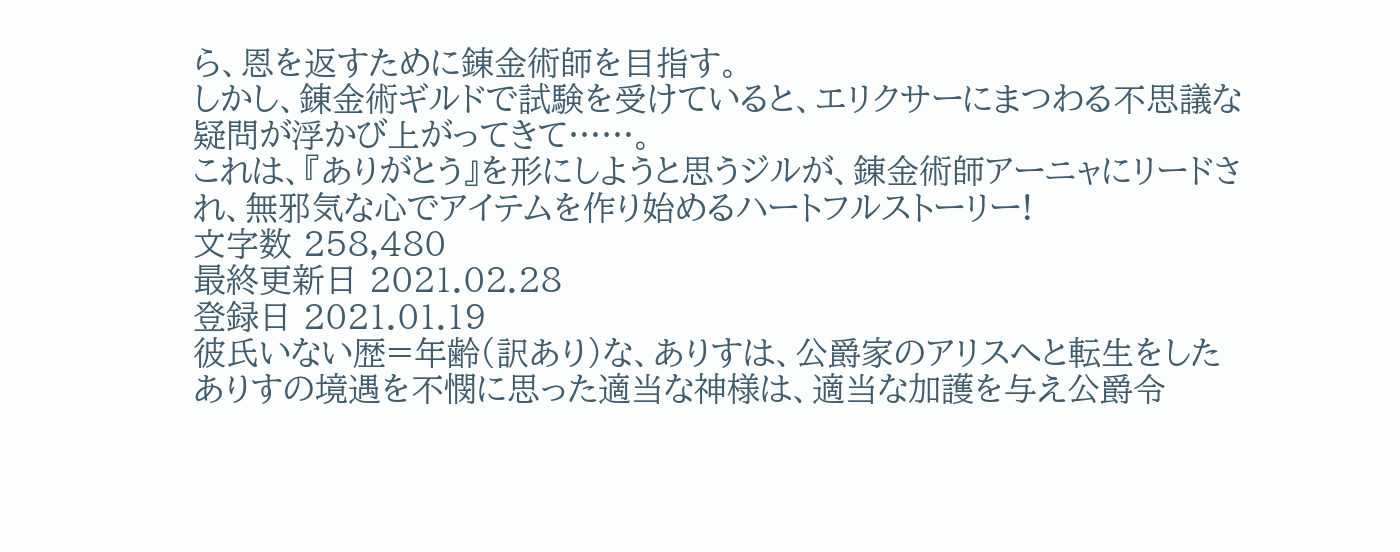ら、恩を返すために錬金術師を目指す。
しかし、錬金術ギルドで試験を受けていると、エリクサーにまつわる不思議な疑問が浮かび上がってきて……。
これは、『ありがとう』を形にしようと思うジルが、錬金術師アーニャにリードされ、無邪気な心でアイテムを作り始めるハートフルストーリー!
文字数 258,480
最終更新日 2021.02.28
登録日 2021.01.19
彼氏いない歴=年齢(訳あり)な、ありすは、公爵家のアリスへと転生をした
ありすの境遇を不憫に思った適当な神様は、適当な加護を与え公爵令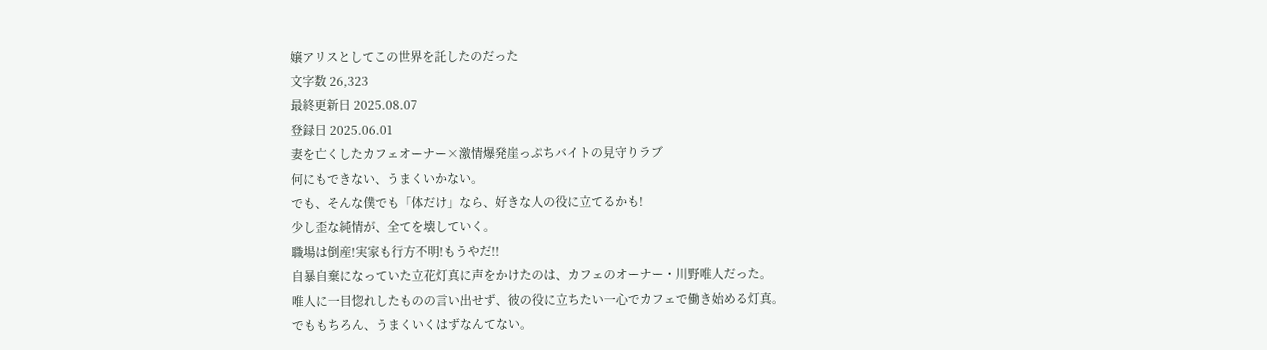嬢アリスとしてこの世界を託したのだった
文字数 26,323
最終更新日 2025.08.07
登録日 2025.06.01
妻を亡くしたカフェオーナー×激情爆発崖っぷちバイトの見守りラブ
何にもできない、うまくいかない。
でも、そんな僕でも「体だけ」なら、好きな人の役に立てるかも!
少し歪な純情が、全てを壊していく。
職場は倒産!実家も行方不明!もうやだ!!
自暴自棄になっていた立花灯真に声をかけたのは、カフェのオーナー・川野唯人だった。
唯人に一目惚れしたものの言い出せず、彼の役に立ちたい一心でカフェで働き始める灯真。
でももちろん、うまくいくはずなんてない。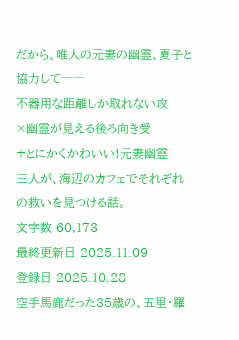だから、唯人の元妻の幽霊、夏子と協力して――
不器用な距離しか取れない攻
×幽霊が見える後ろ向き受
+とにかくかわいい!元妻幽霊
三人が、海辺のカフェでそれぞれの救いを見つける話。
文字数 60,173
最終更新日 2025.11.09
登録日 2025.10.28
空手馬鹿だった35歳の、五里・羅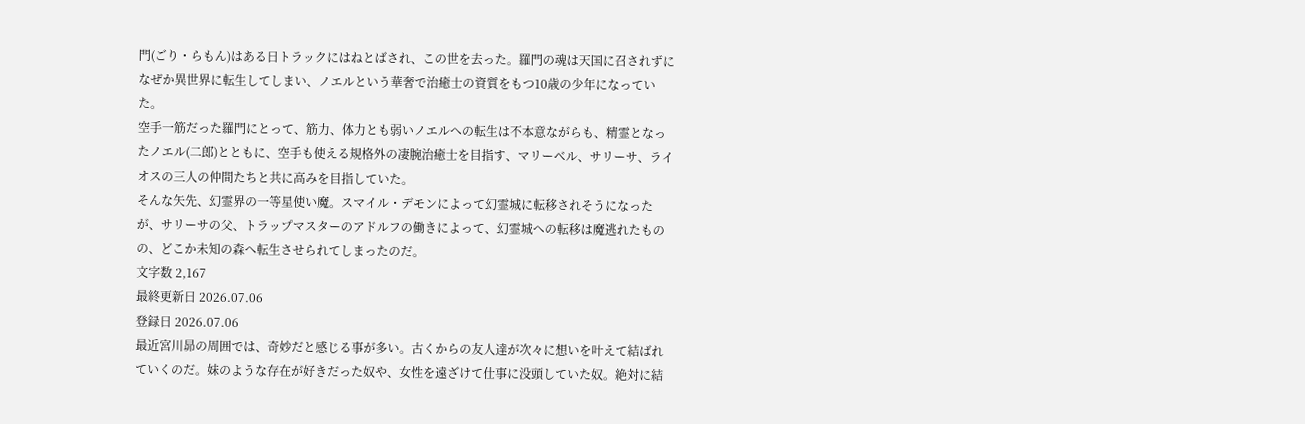門(ごり・らもん)はある日トラックにはねとばされ、この世を去った。羅門の魂は天国に召されずになぜか異世界に転生してしまい、ノエルという華奢で治癒士の資質をもつ10歳の少年になっていた。
空手一筋だった羅門にとって、筋力、体力とも弱いノエルへの転生は不本意ながらも、精霊となったノエル(二郎)とともに、空手も使える規格外の凄腕治癒士を目指す、マリーベル、サリーサ、ライオスの三人の仲間たちと共に高みを目指していた。
そんな矢先、幻霊界の一等星使い魔。スマイル・デモンによって幻霊城に転移されそうになったが、サリーサの父、トラップマスターのアドルフの働きによって、幻霊城への転移は魔逃れたものの、どこか未知の森へ転生させられてしまったのだ。
文字数 2,167
最終更新日 2026.07.06
登録日 2026.07.06
最近宮川昴の周囲では、奇妙だと感じる事が多い。古くからの友人達が次々に想いを叶えて結ばれていくのだ。妹のような存在が好きだった奴や、女性を遠ざけて仕事に没頭していた奴。絶対に結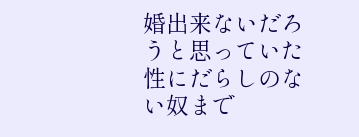婚出来ないだろうと思っていた性にだらしのない奴まで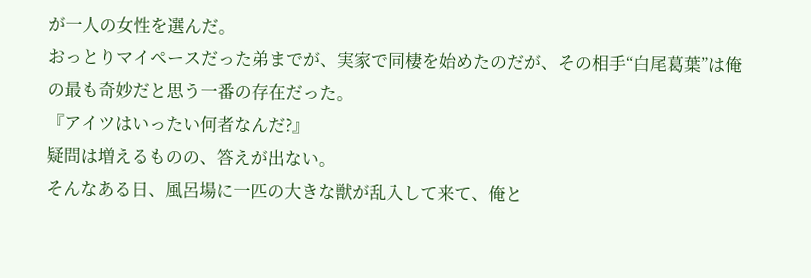が一人の女性を選んだ。
おっとりマイペースだった弟までが、実家で同棲を始めたのだが、その相手“白尾葛葉”は俺の最も奇妙だと思う一番の存在だった。
『アイツはいったい何者なんだ?』
疑問は増えるものの、答えが出ない。
そんなある日、風呂場に一匹の大きな獣が乱入して来て、俺と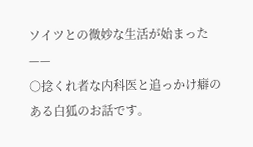ソイツとの微妙な生活が始まった——
○捻くれ者な内科医と追っかけ癖のある白狐のお話です。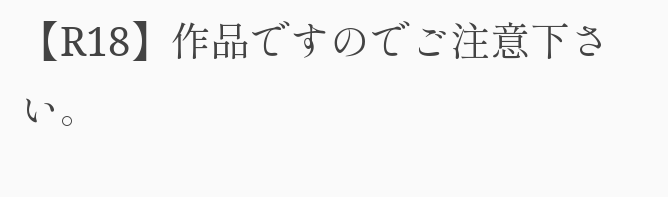【R18】作品ですのでご注意下さい。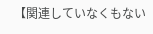【関連していなくもない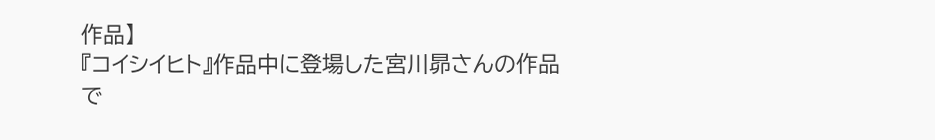作品】
『コイシイヒト』作品中に登場した宮川昴さんの作品で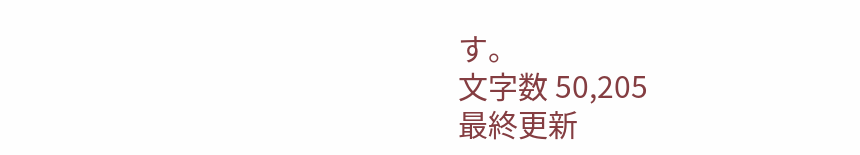す。
文字数 50,205
最終更新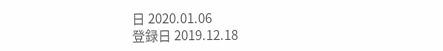日 2020.01.06
登録日 2019.12.18